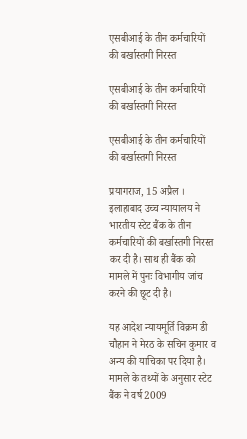एसबीआई के तीन कर्मचारियों की बर्खास्तगी निरस्त

एसबीआई के तीन कर्मचारियों की बर्खास्तगी निरस्त

एसबीआई के तीन कर्मचारियों की बर्खास्तगी निरस्त

प्रयागराज, 15 अप्रैल । इलाहाबाद उच्च न्यायालय ने भारतीय स्टेट बैंक के तीन कर्मचारियों की बर्खास्तगी निरस्त कर दी है। साथ ही बैंक को मामले में पुनः विभागीय जांच करने की छूट दी है।

यह आदेश न्यायमूर्ति विक्रम डी चौहान ने मेरठ के सचिन कुमार व अन्य की याचिका पर दिया है। मामले के तथ्यों के अनुसार स्टेट बैंक ने वर्ष 2009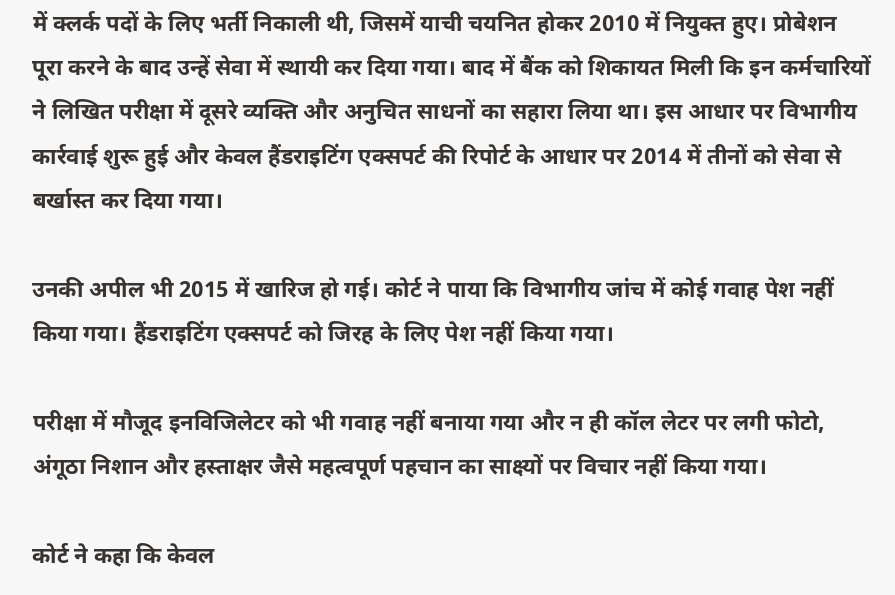में क्लर्क पदों के लिए भर्ती निकाली थी, जिसमें याची चयनित होकर 2010 में नियुक्त हुए। प्रोबेशन पूरा करने के बाद उन्हें सेवा में स्थायी कर दिया गया। बाद में बैंक को शिकायत मिली कि इन कर्मचारियों ने लिखित परीक्षा में दूसरे व्यक्ति और अनुचित साधनों का सहारा लिया था। इस आधार पर विभागीय कार्रवाई शुरू हुई और केवल हैंडराइटिंग एक्सपर्ट की रिपोर्ट के आधार पर 2014 में तीनों को सेवा से बर्खास्त कर दिया गया।

उनकी अपील भी 2015 में खारिज हो गई। कोर्ट ने पाया कि विभागीय जांच में कोई गवाह पेश नहीं किया गया। हैंडराइटिंग एक्सपर्ट को जिरह के लिए पेश नहीं किया गया।

परीक्षा में मौजूद इनविजिलेटर को भी गवाह नहीं बनाया गया और न ही कॉल लेटर पर लगी फोटो, अंगूठा निशान और हस्ताक्षर जैसे महत्वपूर्ण पहचान का साक्ष्यों पर विचार नहीं किया गया।

कोर्ट ने कहा कि केवल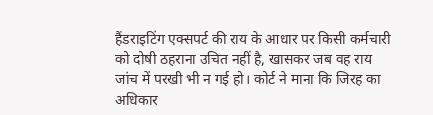हैंडराइटिंग एक्सपर्ट की राय के आधार पर किसी कर्मचारी को दोषी ठहराना उचित नहीं है, खासकर जब वह राय जांच में परखी भी न गई हो। कोर्ट ने माना कि जिरह का अधिकार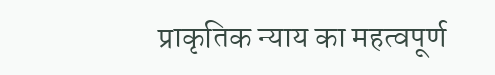प्राकृतिक न्याय का महत्वपूर्ण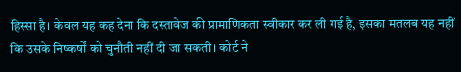हिस्सा है। केवल यह कह देना कि दस्तावेज की प्रामाणिकता स्वीकार कर ली गई है, इसका मतलब यह नहीं कि उसके निष्कर्षों को चुनौती नहीं दी जा सकती। कोर्ट ने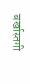बर्खास्तगी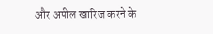और अपील खारिज करने के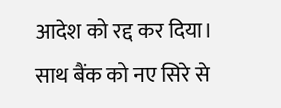आदेश को रद्द कर दिया। साथ बैंक को नए सिरे से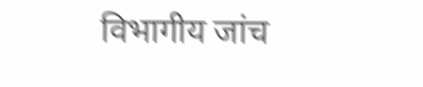विभागीय जांच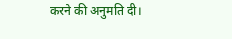करने की अनुमति दी।